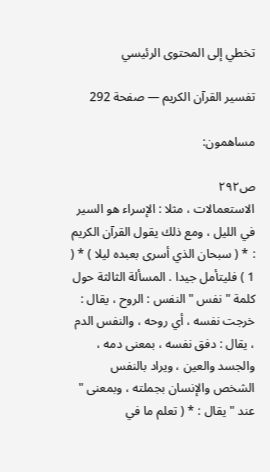تخطي إلى المحتوى الرئيسي

تفسير القرآن الكريم — صفحة 292

مساهمون:

ص٢٩٢
الاستعمالات ، مثلا : الإسراء هو السير في الليل ، ومع ذلك يقول القرآن الكريم : * ( سبحان الذي أسرى بعبده ليلا ) * ( 1 ) فليتأمل جيدا . المسألة الثالثة حول كلمة " نفس " النفس : الروح ، يقال : خرجت نفسه ، أي روحه ، والنفس الدم ، يقال : دفق نفسه ، بمعنى دمه ، والجسد والعين ، ويراد بالنفس الشخص والإنسان بجملته ، وبمعنى " عند " يقال : * ( تعلم ما في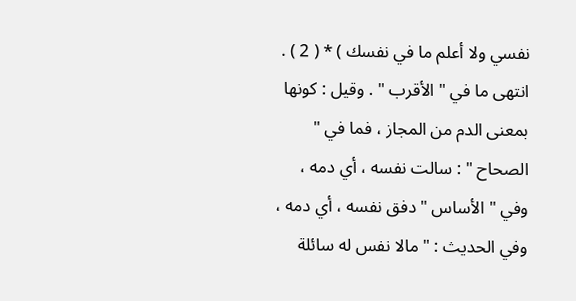نفسي ولا أعلم ما في نفسك ) * ( 2 ) . انتهى ما في " الأقرب " . وقيل : كونها بمعنى الدم من المجاز ، فما في " الصحاح " : سالت نفسه ، أي دمه ، وفي " الأساس " دفق نفسه ، أي دمه ، وفي الحديث : " مالا نفس له سائلة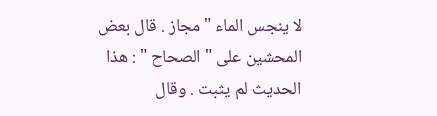لا ينجس الماء " مجاز . قال بعض المحشين على " الصحاح " : هذا الحديث لم يثبت . وقال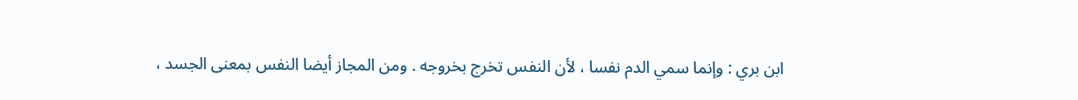ابن بري : وإنما سمي الدم نفسا ، لأن النفس تخرج بخروجه . ومن المجاز أيضا النفس بمعنى الجسد ،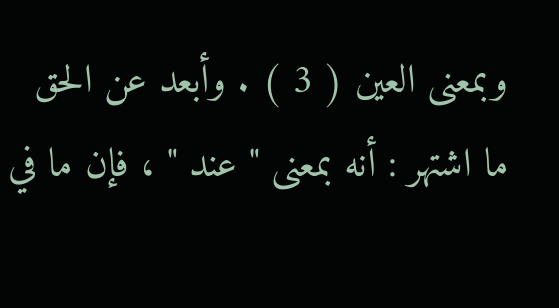وبمعنى العين ( 3 ) . وأبعد عن الحق ما اشتهر : أنه بمعنى " عند " ، فإن ما في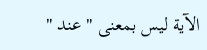الآية ليس بمعنى " عند "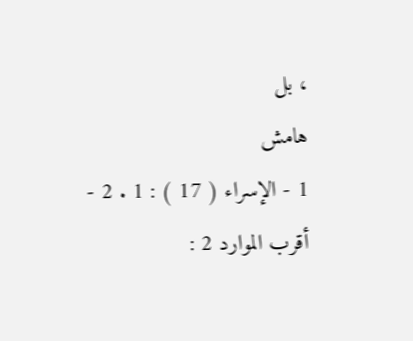، بل
هامش
1 - الإسراء ( 17 ) : 1 . 2 - أقرب الموارد 2 :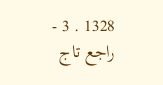1328 . 3 - راجع تاج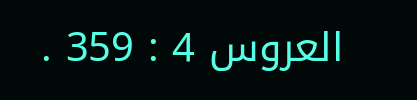العروس 4 : 359 .